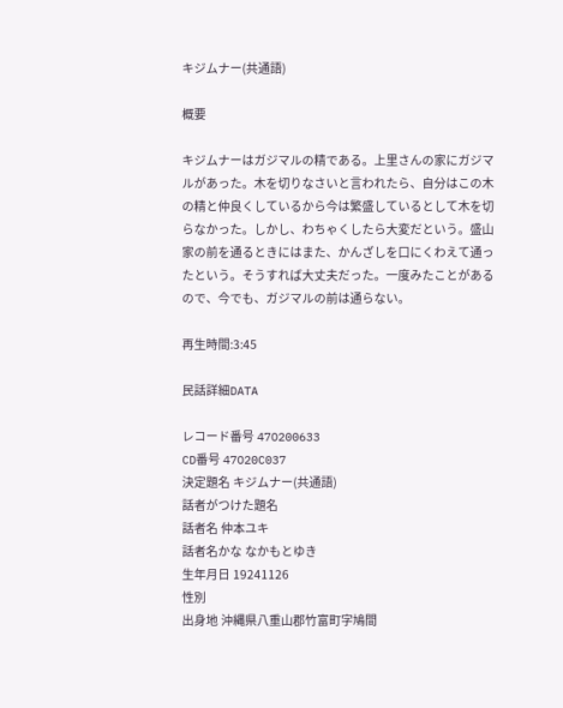キジムナー(共通語)

概要

キジムナーはガジマルの精である。上里さんの家にガジマルがあった。木を切りなさいと言われたら、自分はこの木の精と仲良くしているから今は繁盛しているとして木を切らなかった。しかし、わちゃくしたら大変だという。盛山家の前を通るときにはまた、かんざしを口にくわえて通ったという。そうすれば大丈夫だった。一度みたことがあるので、今でも、ガジマルの前は通らない。

再生時間:3:45

民話詳細DATA

レコード番号 47O200633
CD番号 47O20C037
決定題名 キジムナー(共通語)
話者がつけた題名
話者名 仲本ユキ
話者名かな なかもとゆき
生年月日 19241126
性別
出身地 沖縄県八重山郡竹富町字鳩間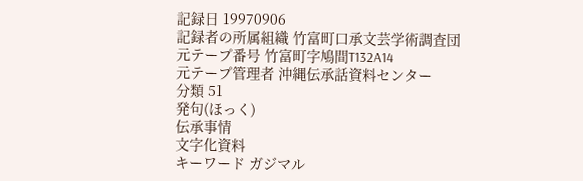記録日 19970906
記録者の所属組織 竹富町口承文芸学術調査団
元テープ番号 竹富町字鳩間T132A14
元テープ管理者 沖縄伝承話資料センター
分類 51
発句(ほっく)
伝承事情
文字化資料
キーワード ガジマル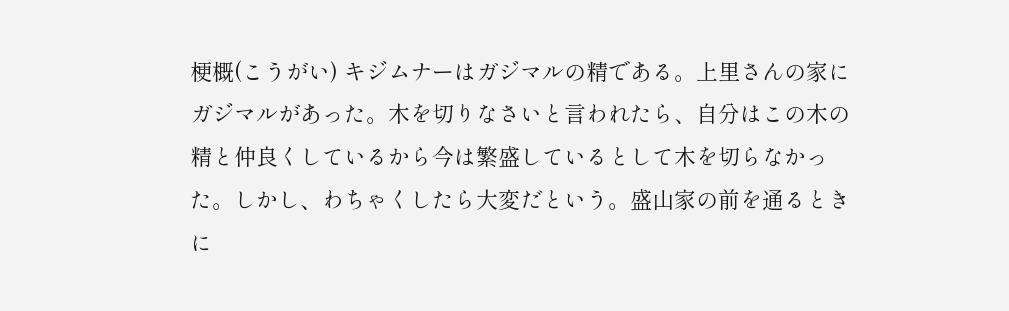梗概(こうがい) キジムナーはガジマルの精である。上里さんの家にガジマルがあった。木を切りなさいと言われたら、自分はこの木の精と仲良くしているから今は繁盛しているとして木を切らなかった。しかし、わちゃくしたら大変だという。盛山家の前を通るときに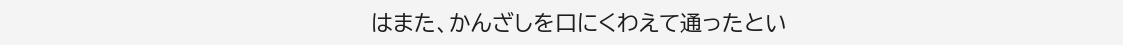はまた、かんざしを口にくわえて通ったとい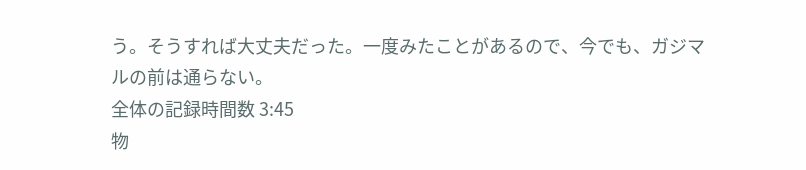う。そうすれば大丈夫だった。一度みたことがあるので、今でも、ガジマルの前は通らない。
全体の記録時間数 3:45
物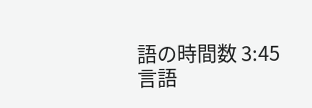語の時間数 3:45
言語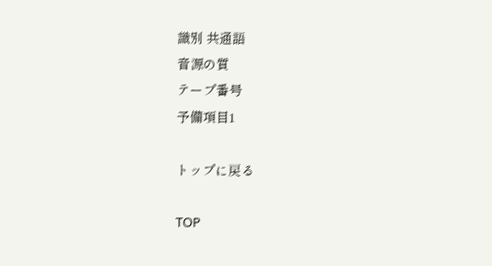識別 共通語
音源の質
テープ番号
予備項目1

トップに戻る

TOP